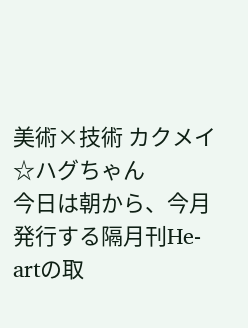美術×技術 カクメイ☆ハグちゃん
今日は朝から、今月発行する隔月刊He-artの取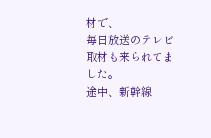材で、
毎日放送のテレビ取材も来られてました。
途中、新幹線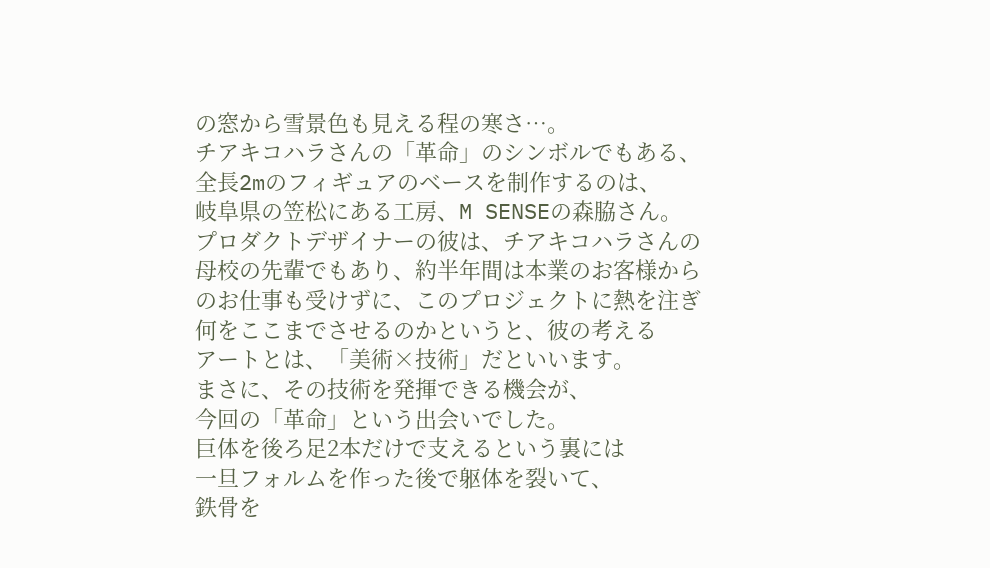の窓から雪景色も見える程の寒さ…。
チアキコハラさんの「革命」のシンボルでもある、
全長2mのフィギュアのベースを制作するのは、
岐阜県の笠松にある工房、M SENSEの森脇さん。
プロダクトデザイナーの彼は、チアキコハラさんの
母校の先輩でもあり、約半年間は本業のお客様から
のお仕事も受けずに、このプロジェクトに熱を注ぎ
何をここまでさせるのかというと、彼の考える
アートとは、「美術×技術」だといいます。
まさに、その技術を発揮できる機会が、
今回の「革命」という出会いでした。
巨体を後ろ足2本だけで支えるという裏には
一旦フォルムを作った後で躯体を裂いて、
鉄骨を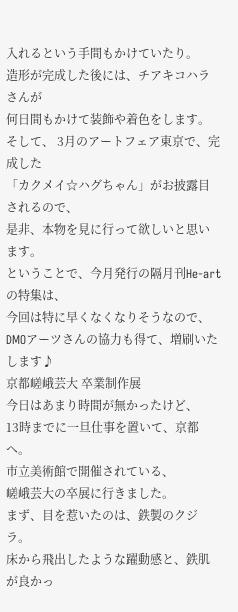入れるという手間もかけていたり。
造形が完成した後には、チアキコハラさんが
何日間もかけて装飾や着色をします。
そして、 3月のアートフェア東京で、完成した
「カクメイ☆ハグちゃん」がお披露目されるので、
是非、本物を見に行って欲しいと思います。
ということで、今月発行の隔月刊He-artの特集は、
今回は特に早くなくなりそうなので、
DMOアーツさんの協力も得て、増刷いたします♪
京都嵯峨芸大 卒業制作展
今日はあまり時間が無かったけど、
13時までに一旦仕事を置いて、京都へ。
市立美術館で開催されている、
嵯峨芸大の卒展に行きました。
まず、目を惹いたのは、鉄製のクジラ。
床から飛出したような躍動感と、鉄肌が良かっ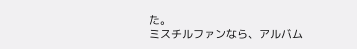た。
ミスチルファンなら、アルバム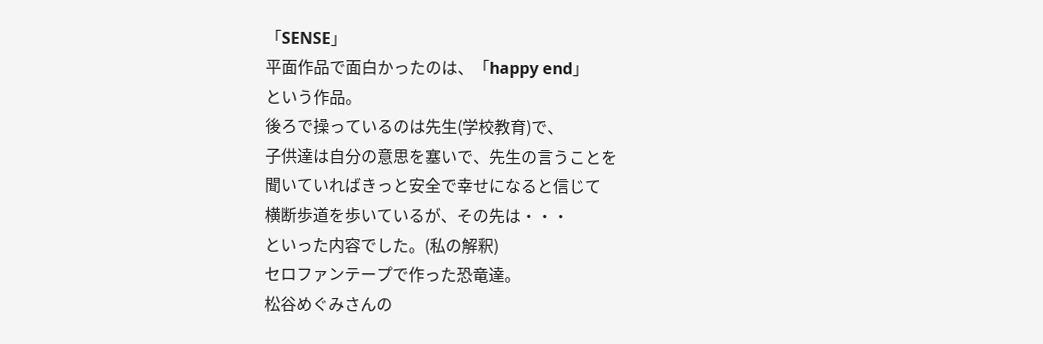「SENSE」
平面作品で面白かったのは、「happy end」
という作品。
後ろで操っているのは先生(学校教育)で、
子供達は自分の意思を塞いで、先生の言うことを
聞いていればきっと安全で幸せになると信じて
横断歩道を歩いているが、その先は・・・
といった内容でした。(私の解釈)
セロファンテープで作った恐竜達。
松谷めぐみさんの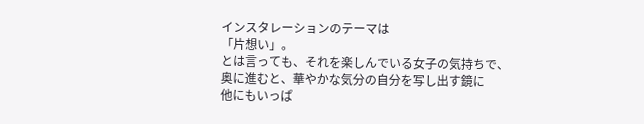インスタレーションのテーマは
「片想い」。
とは言っても、それを楽しんでいる女子の気持ちで、
奥に進むと、華やかな気分の自分を写し出す鏡に
他にもいっぱ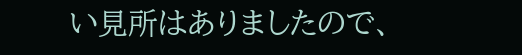い見所はありましたので、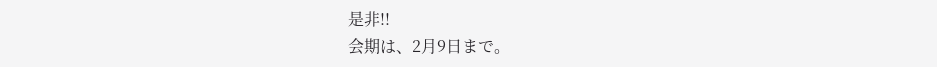是非!!
会期は、2月9日まで。